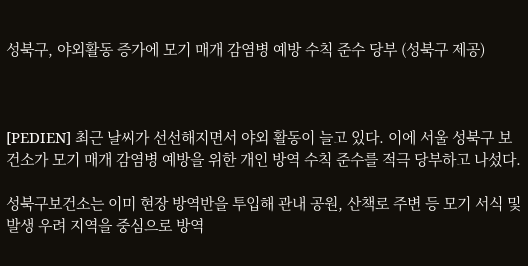성북구, 야외활동 증가에 모기 매개 감염병 예방 수칙 준수 당부 (성북구 제공)



[PEDIEN] 최근 날씨가 선선해지면서 야외 활동이 늘고 있다. 이에 서울 성북구 보건소가 모기 매개 감염병 예방을 위한 개인 방역 수칙 준수를 적극 당부하고 나섰다.

성북구보건소는 이미 현장 방역반을 투입해 관내 공원, 산책로 주변 등 모기 서식 및 발생 우려 지역을 중심으로 방역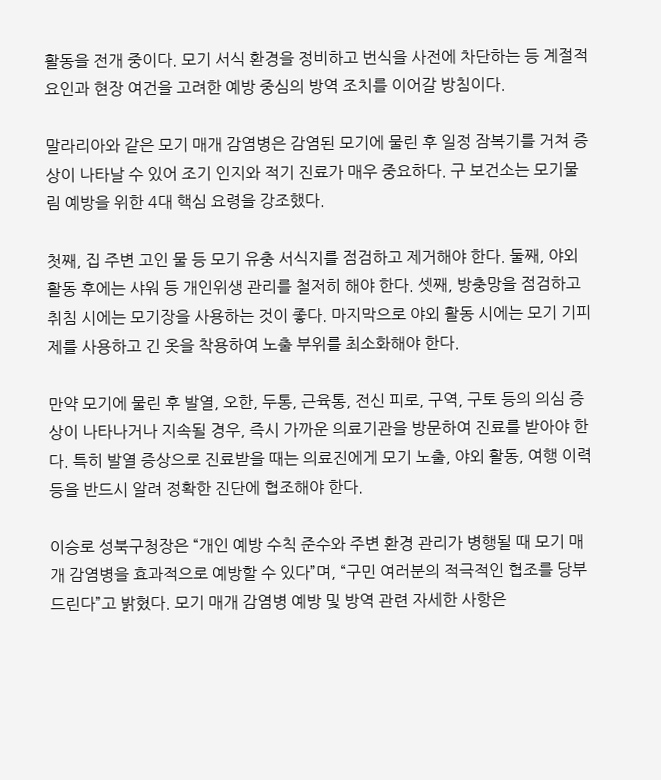활동을 전개 중이다. 모기 서식 환경을 정비하고 번식을 사전에 차단하는 등 계절적 요인과 현장 여건을 고려한 예방 중심의 방역 조치를 이어갈 방침이다.

말라리아와 같은 모기 매개 감염병은 감염된 모기에 물린 후 일정 잠복기를 거쳐 증상이 나타날 수 있어 조기 인지와 적기 진료가 매우 중요하다. 구 보건소는 모기물림 예방을 위한 4대 핵심 요령을 강조했다.

첫째, 집 주변 고인 물 등 모기 유충 서식지를 점검하고 제거해야 한다. 둘째, 야외 활동 후에는 샤워 등 개인위생 관리를 철저히 해야 한다. 셋째, 방충망을 점검하고 취침 시에는 모기장을 사용하는 것이 좋다. 마지막으로 야외 활동 시에는 모기 기피제를 사용하고 긴 옷을 착용하여 노출 부위를 최소화해야 한다.

만약 모기에 물린 후 발열, 오한, 두통, 근육통, 전신 피로, 구역, 구토 등의 의심 증상이 나타나거나 지속될 경우, 즉시 가까운 의료기관을 방문하여 진료를 받아야 한다. 특히 발열 증상으로 진료받을 때는 의료진에게 모기 노출, 야외 활동, 여행 이력 등을 반드시 알려 정확한 진단에 협조해야 한다.

이승로 성북구청장은 “개인 예방 수칙 준수와 주변 환경 관리가 병행될 때 모기 매개 감염병을 효과적으로 예방할 수 있다”며, “구민 여러분의 적극적인 협조를 당부드린다”고 밝혔다. 모기 매개 감염병 예방 및 방역 관련 자세한 사항은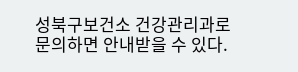성북구보건소 건강관리과로 문의하면 안내받을 수 있다.